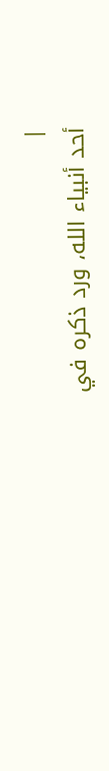|
أحد أنبياء الله، ورد ذكره في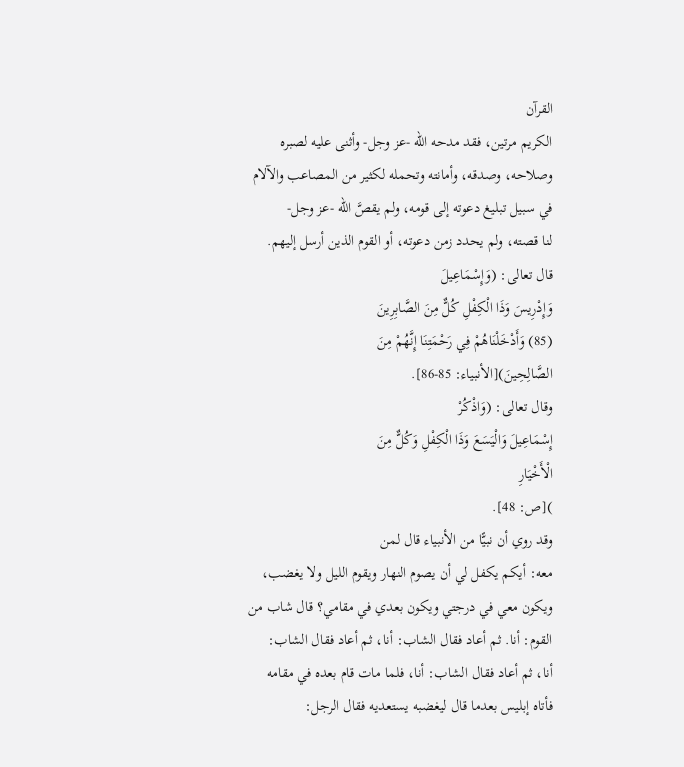القرآن
الكريم مرتين، فقد مدحه الله -عز وجل- وأثنى عليه لصبره
وصلاحه، وصدقه، وأمانته وتحمله لكثير من المصاعب والآلام
في سبيل تبليغ دعوته إلى قومه، ولم يقصَّ الله -عز وجل-
لنا قصته، ولم يحدد زمن دعوته، أو القوم الذين أرسل إليهم.
قال تعالى: (وَإِسْمَاعِيلَ
وَإِدْرِيسَ وَذَا الْكِفْلِ كُلٌّ مِنَ الصَّابِرِينَ
(85) وَأَدْخَلْنَاهُمْ فِي رَحْمَتِنَا إِنَّهُمْ مِنَ
الصَّالِحِينَ)[الأنبياء: 85-86].
وقال تعالى: (وَاذْكُرْ
إِسْمَاعِيلَ وَالْيَسَعَ وَذَا الْكِفْلِ وَكُلٌّ مِنَ
الْأَخْيَارِ
)[ص: 48].
وقد روي أن نبيًّا من الأنبياء قال لمن
معه: أيكم يكفل لي أن يصوم النهار ويقوم الليل ولا يغضب،
ويكون معي في درجتي ويكون بعدي في مقامي؟ قال شاب من
القوم: أنا. ثم أعاد فقال الشاب: أنا، ثم أعاد فقال الشاب:
أنا، ثم أعاد فقال الشاب: أنا، فلما مات قام بعده في مقامه
فأتاه إبليس بعدما قال ليغضبه يستعديه فقال الرجل: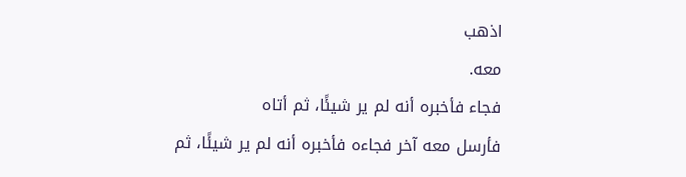اذهب
معه.
فجاء فأخبره أنه لم ير شيئًا، ثم أتاه
فأرسل معه آخر فجاءه فأخبره أنه لم ير شيئًا، ثم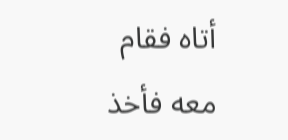أتاه فقام
معه فأخذ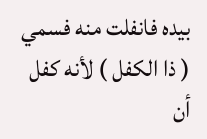بيده فانفلت منه فسمي ( ذا الكفل ) لأنه كفل أن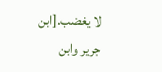لا يغضب.[ابن جرير وابن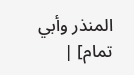المنذر وأبي تمام] |